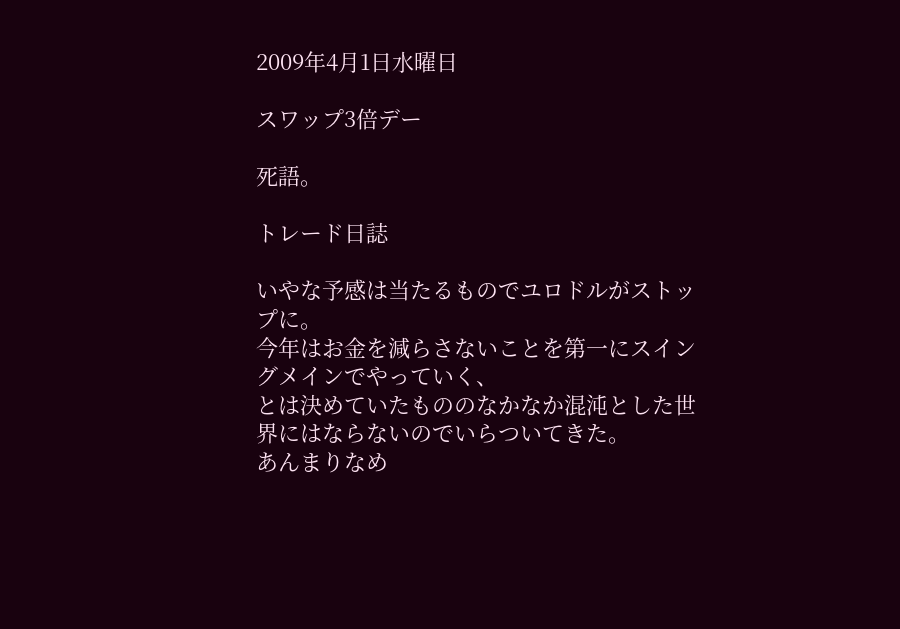2009年4月1日水曜日

スワップ3倍デー

死語。

トレード日誌

いやな予感は当たるものでユロドルがストップに。
今年はお金を減らさないことを第一にスイングメインでやっていく、
とは決めていたもののなかなか混沌とした世界にはならないのでいらついてきた。
あんまりなめ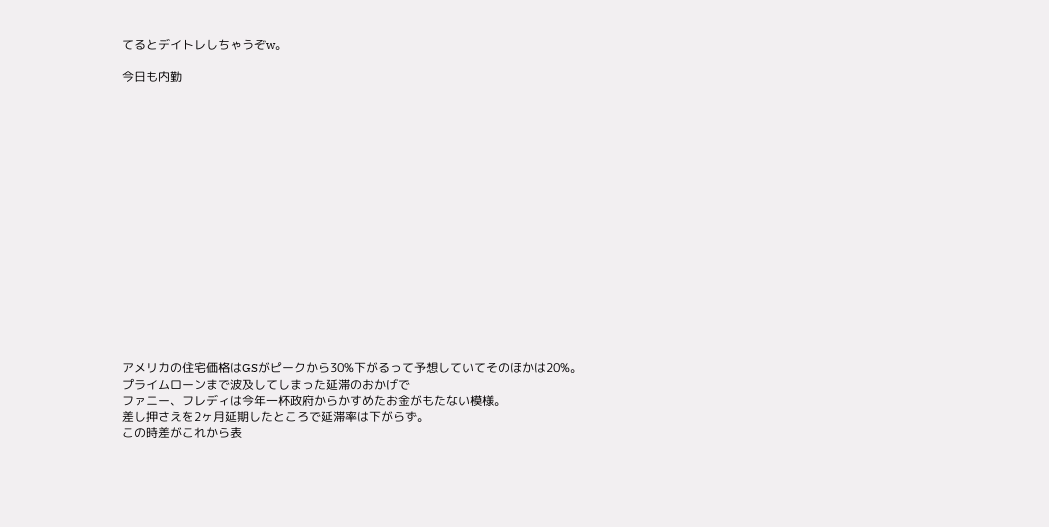てるとデイトレしちゃうぞw。

今日も内勤

















アメリカの住宅価格はGSがピークから30%下がるって予想していてそのほかは20%。
プライムローンまで波及してしまった延滞のおかげで
ファニー、フレディは今年一杯政府からかすめたお金がもたない模様。
差し押さえを2ヶ月延期したところで延滞率は下がらず。
この時差がこれから表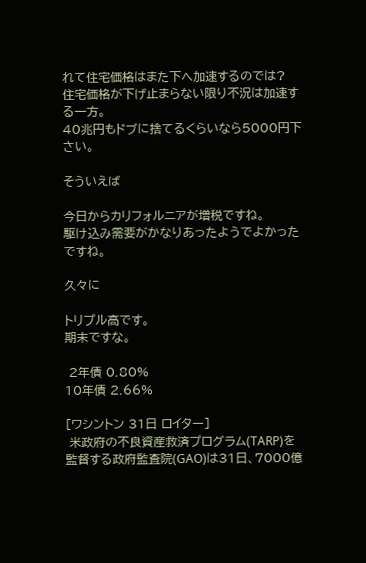れて住宅価格はまた下へ加速するのでは?
住宅価格が下げ止まらない限り不況は加速する一方。
40兆円もドブに捨てるくらいなら5000円下さい。

そういえば

今日からカリフォルニアが増税ですね。
駆け込み需要がかなりあったようでよかったですね。

久々に

トリプル高です。
期末ですな。

 2年債 0.80%
10年債 2.66%

[ワシントン 31日 ロイター]
 米政府の不良資産救済プログラム(TARP)を監督する政府監査院(GAO)は31日、7000億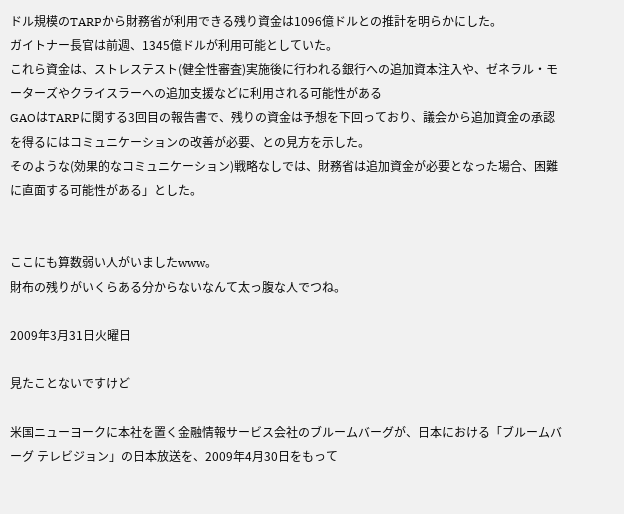ドル規模のTARPから財務省が利用できる残り資金は1096億ドルとの推計を明らかにした。
ガイトナー長官は前週、1345億ドルが利用可能としていた。
これら資金は、ストレステスト(健全性審査)実施後に行われる銀行への追加資本注入や、ゼネラル・モーターズやクライスラーへの追加支援などに利用される可能性がある
GAOはTARPに関する3回目の報告書で、残りの資金は予想を下回っており、議会から追加資金の承認を得るにはコミュニケーションの改善が必要、との見方を示した。
そのような(効果的なコミュニケーション)戦略なしでは、財務省は追加資金が必要となった場合、困難に直面する可能性がある」とした。


ここにも算数弱い人がいましたwww。
財布の残りがいくらある分からないなんて太っ腹な人でつね。

2009年3月31日火曜日

見たことないですけど

米国ニューヨークに本社を置く金融情報サービス会社のブルームバーグが、日本における「ブルームバーグ テレビジョン」の日本放送を、2009年4月30日をもって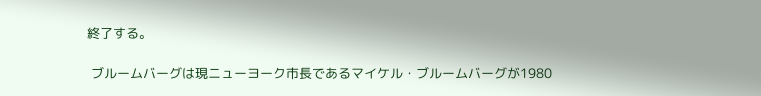終了する。

 ブルームバーグは現ニューヨーク市長であるマイケル・ブルームバーグが1980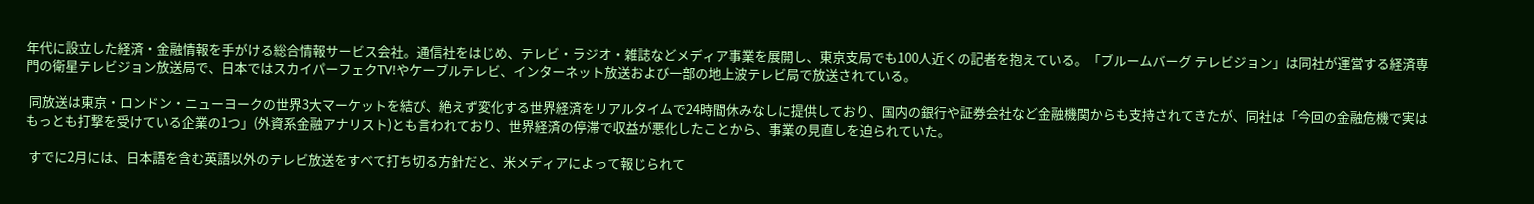年代に設立した経済・金融情報を手がける総合情報サービス会社。通信社をはじめ、テレビ・ラジオ・雑誌などメディア事業を展開し、東京支局でも100人近くの記者を抱えている。「ブルームバーグ テレビジョン」は同社が運営する経済専門の衛星テレビジョン放送局で、日本ではスカイパーフェクTV!やケーブルテレビ、インターネット放送および一部の地上波テレビ局で放送されている。

 同放送は東京・ロンドン・ニューヨークの世界3大マーケットを結び、絶えず変化する世界経済をリアルタイムで24時間休みなしに提供しており、国内の銀行や証券会社など金融機関からも支持されてきたが、同社は「今回の金融危機で実はもっとも打撃を受けている企業の1つ」(外資系金融アナリスト)とも言われており、世界経済の停滞で収益が悪化したことから、事業の見直しを迫られていた。

 すでに2月には、日本語を含む英語以外のテレビ放送をすべて打ち切る方針だと、米メディアによって報じられて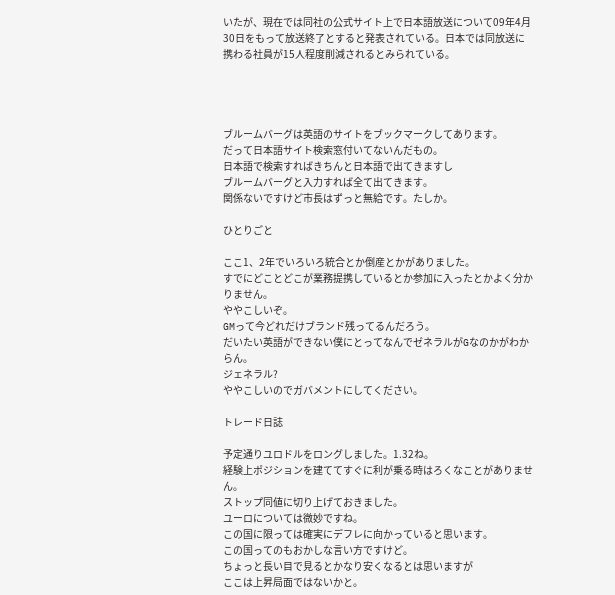いたが、現在では同社の公式サイト上で日本語放送について09年4月30日をもって放送終了とすると発表されている。日本では同放送に携わる社員が15人程度削減されるとみられている。




ブルームバーグは英語のサイトをブックマークしてあります。
だって日本語サイト検索窓付いてないんだもの。
日本語で検索すればきちんと日本語で出てきますし
ブルームバーグと入力すれば全て出てきます。
関係ないですけど市長はずっと無給です。たしか。

ひとりごと

ここ1、2年でいろいろ統合とか倒産とかがありました。
すでにどことどこが業務提携しているとか参加に入ったとかよく分かりません。
ややこしいぞ。
GMって今どれだけブランド残ってるんだろう。
だいたい英語ができない僕にとってなんでゼネラルがGなのかがわからん。
ジェネラル?
ややこしいのでガバメントにしてください。

トレード日誌

予定通りユロドルをロングしました。1.32ね。
経験上ポジションを建ててすぐに利が乗る時はろくなことがありません。
ストップ同値に切り上げておきました。
ユーロについては微妙ですね。
この国に限っては確実にデフレに向かっていると思います。
この国ってのもおかしな言い方ですけど。
ちょっと長い目で見るとかなり安くなるとは思いますが
ここは上昇局面ではないかと。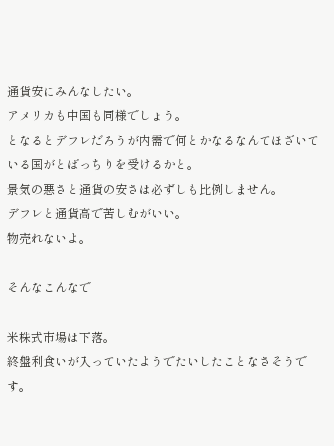通貨安にみんなしたい。
アメリカも中国も同様でしょう。
となるとデフレだろうが内需で何とかなるなんてほざいている国がとばっちりを受けるかと。
景気の悪さと通貨の安さは必ずしも比例しません。
デフレと通貨高で苦しむがいい。
物売れないよ。

そんなこんなで

米株式市場は下落。
終盤利食いが入っていたようでたいしたことなさそうです。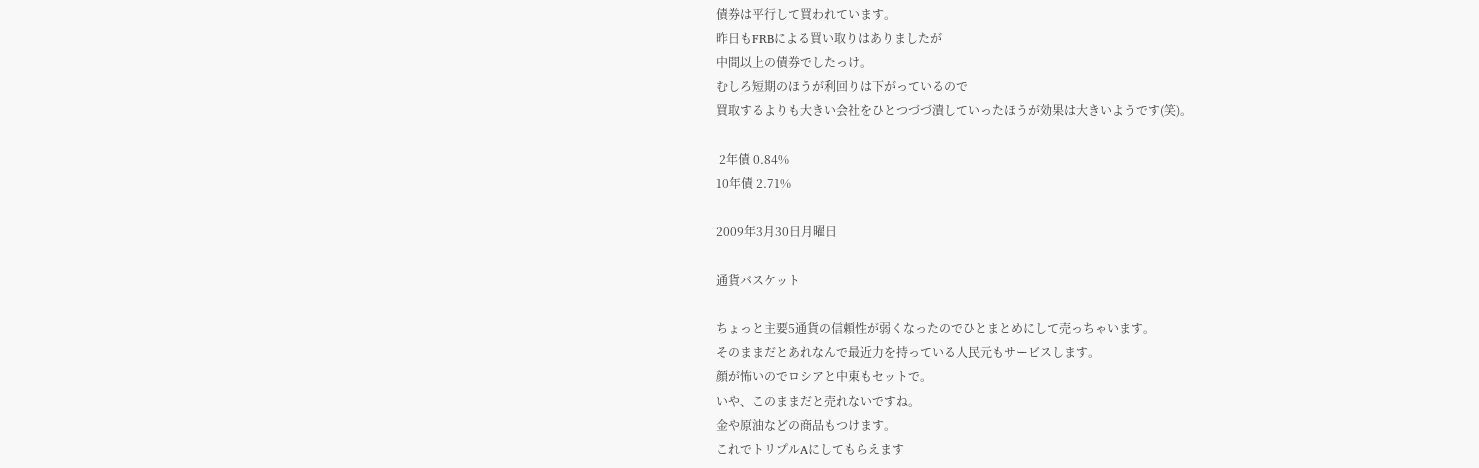債券は平行して買われています。
昨日もFRBによる買い取りはありましたが
中間以上の債券でしたっけ。
むしろ短期のほうが利回りは下がっているので
買取するよりも大きい会社をひとつづづ潰していったほうが効果は大きいようです(笑)。

 2年債 0.84%
10年債 2.71%

2009年3月30日月曜日

通貨バスケット

ちょっと主要5通貨の信頼性が弱くなったのでひとまとめにして売っちゃいます。
そのままだとあれなんで最近力を持っている人民元もサービスします。
顔が怖いのでロシアと中東もセットで。
いや、このままだと売れないですね。
金や原油などの商品もつけます。
これでトリプルAにしてもらえます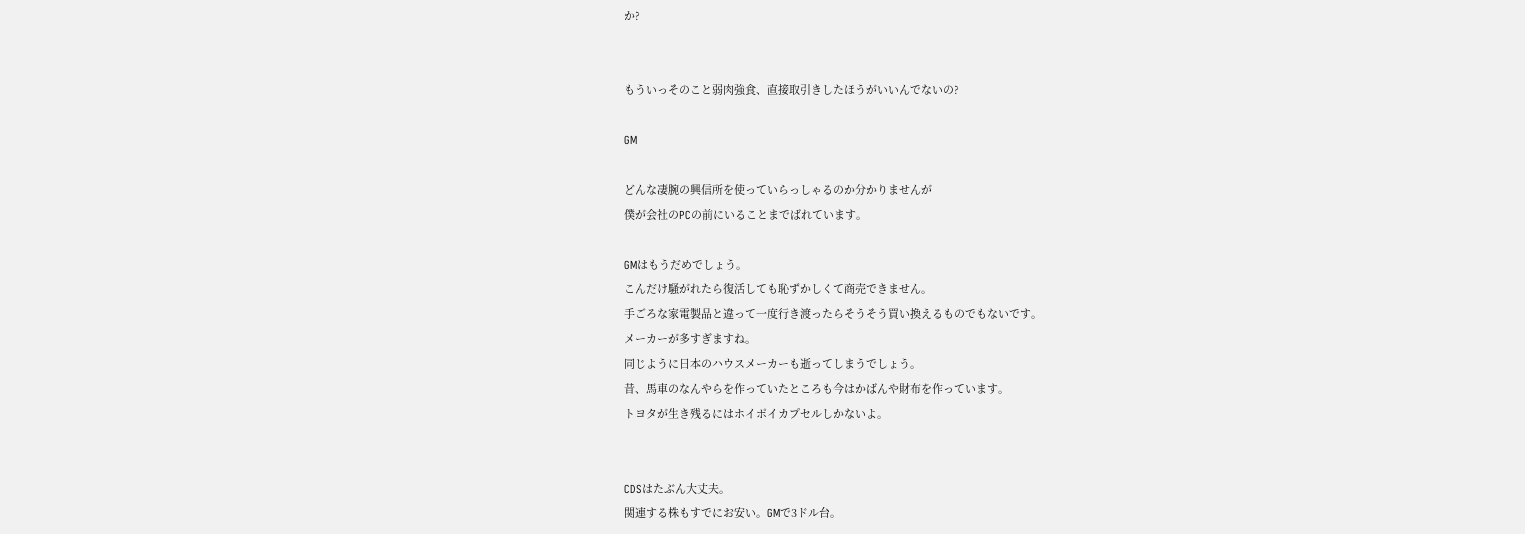か?


もういっそのこと弱肉強食、直接取引きしたほうがいいんでないの?

GM

どんな凄腕の興信所を使っていらっしゃるのか分かりませんが
僕が会社のPCの前にいることまでばれています。

GMはもうだめでしょう。
こんだけ騒がれたら復活しても恥ずかしくて商売できません。
手ごろな家電製品と違って一度行き渡ったらそうそう買い換えるものでもないです。
メーカーが多すぎますね。
同じように日本のハウスメーカーも逝ってしまうでしょう。
昔、馬車のなんやらを作っていたところも今はかばんや財布を作っています。
トヨタが生き残るにはホイポイカプセルしかないよ。


CDSはたぶん大丈夫。
関連する株もすでにお安い。GMで3ドル台。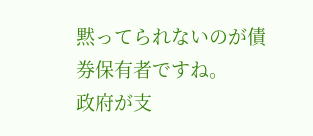黙ってられないのが債券保有者ですね。
政府が支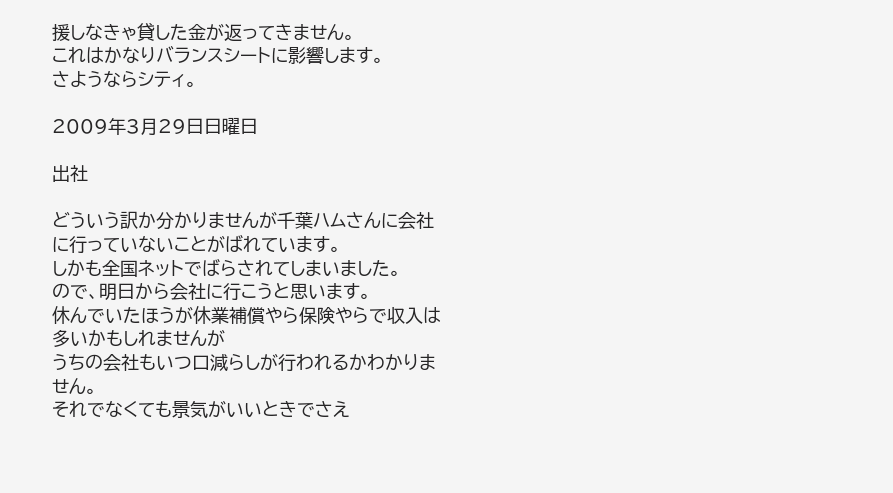援しなきゃ貸した金が返ってきません。
これはかなりバランスシートに影響します。
さようならシティ。

2009年3月29日日曜日

出社

どういう訳か分かりませんが千葉ハムさんに会社に行っていないことがばれています。
しかも全国ネットでばらされてしまいました。
ので、明日から会社に行こうと思います。
休んでいたほうが休業補償やら保険やらで収入は多いかもしれませんが
うちの会社もいつ口減らしが行われるかわかりません。
それでなくても景気がいいときでさえ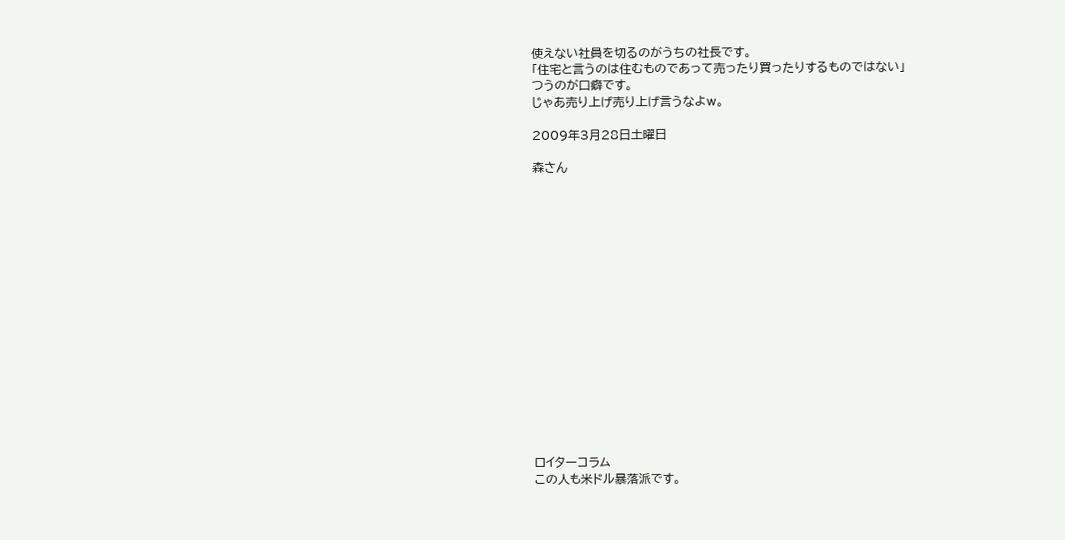使えない社員を切るのがうちの社長です。
「住宅と言うのは住むものであって売ったり買ったりするものではない」
つうのが口癖です。
じゃあ売り上げ売り上げ言うなよw。

2009年3月28日土曜日

森さん

















ロイターコラム
この人も米ドル暴落派です。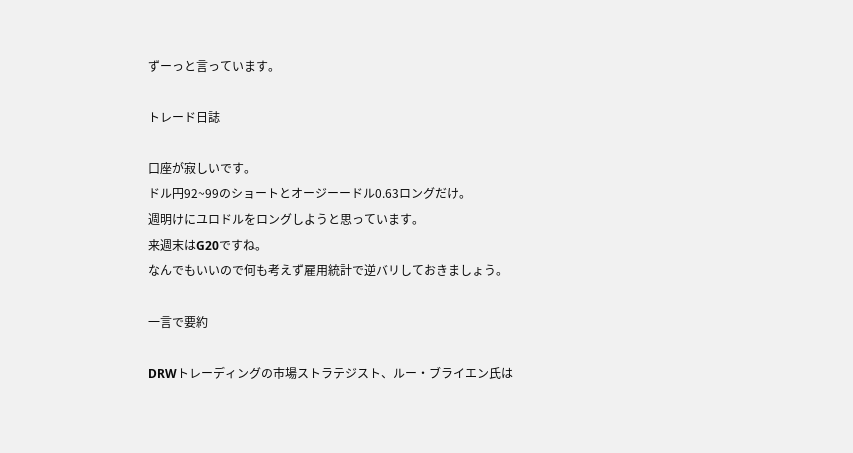ずーっと言っています。

トレード日誌

口座が寂しいです。
ドル円92~99のショートとオージーードル0.63ロングだけ。
週明けにユロドルをロングしようと思っています。
来週末はG20ですね。
なんでもいいので何も考えず雇用統計で逆バリしておきましょう。

一言で要約

DRWトレーディングの市場ストラテジスト、ルー・ブライエン氏は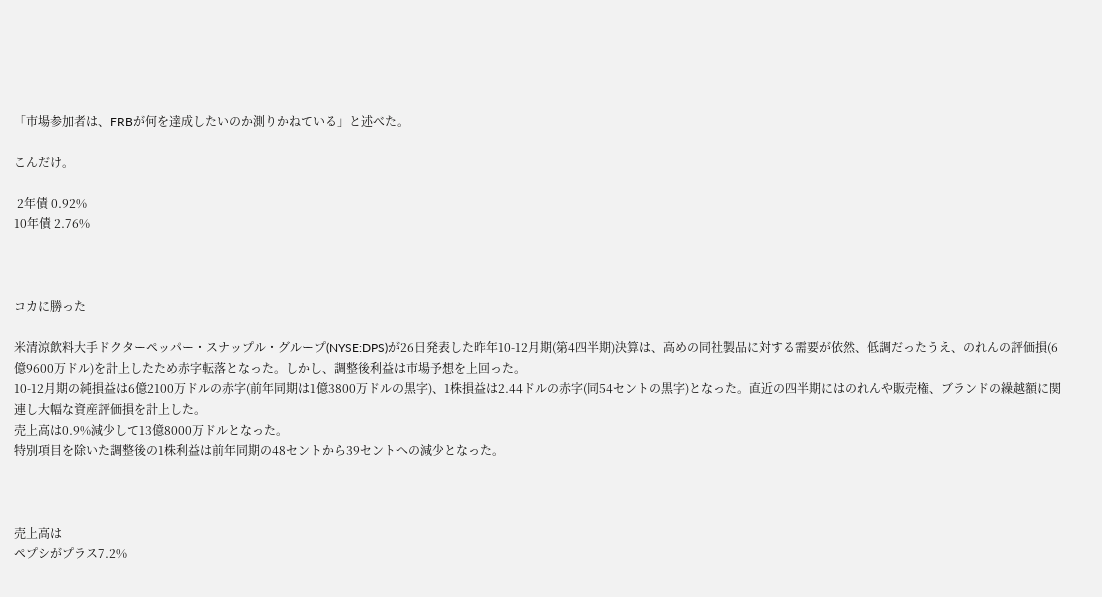「市場参加者は、FRBが何を達成したいのか測りかねている」と述べた。

こんだけ。

 2年債 0.92%
10年債 2.76%



コカに勝った

米清涼飲料大手ドクターペッパー・スナップル・グループ(NYSE:DPS)が26日発表した昨年10-12月期(第4四半期)決算は、高めの同社製品に対する需要が依然、低調だったうえ、のれんの評価損(6億9600万ドル)を計上したため赤字転落となった。しかし、調整後利益は市場予想を上回った。
10-12月期の純損益は6億2100万ドルの赤字(前年同期は1億3800万ドルの黒字)、1株損益は2.44ドルの赤字(同54セントの黒字)となった。直近の四半期にはのれんや販売権、ブランドの繰越額に関連し大幅な資産評価損を計上した。
売上高は0.9%減少して13億8000万ドルとなった。
特別項目を除いた調整後の1株利益は前年同期の48セントから39セントへの減少となった。



売上高は
ペプシがプラス7.2%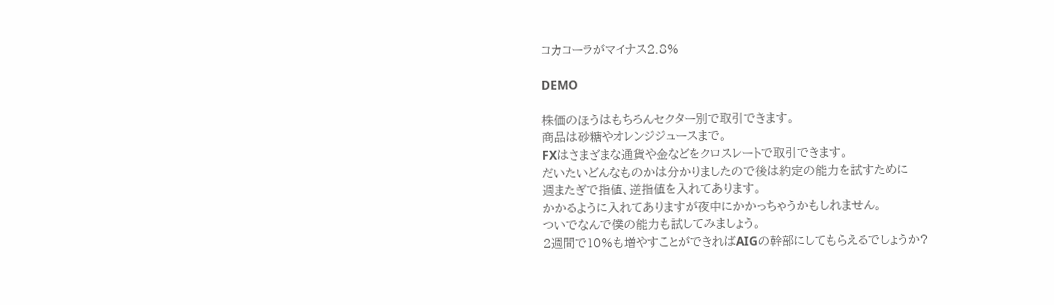コカコーラがマイナス2.8%

DEMO

株価のほうはもちろんセクター別で取引できます。
商品は砂糖やオレンジジュースまで。
FXはさまざまな通貨や金などをクロスレートで取引できます。
だいたいどんなものかは分かりましたので後は約定の能力を試すために
週またぎで指値、逆指値を入れてあります。
かかるように入れてありますが夜中にかかっちゃうかもしれません。
ついでなんで僕の能力も試してみましょう。
2週間で10%も増やすことができればAIGの幹部にしてもらえるでしょうか?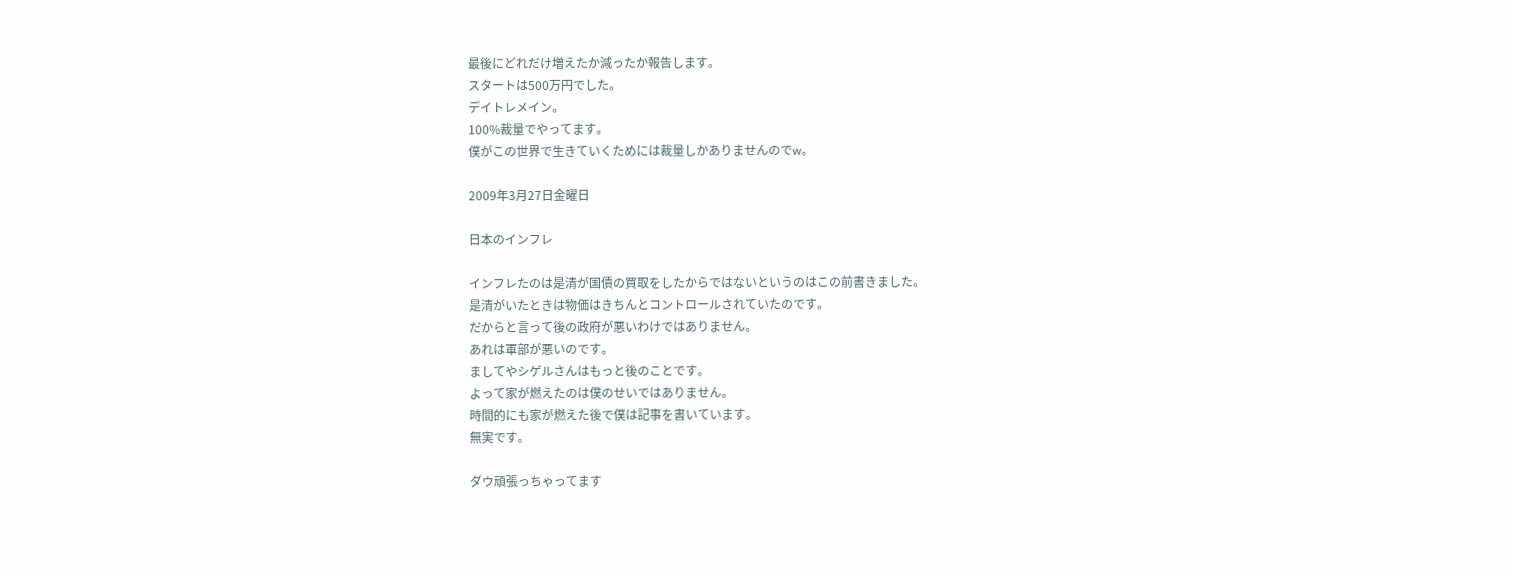最後にどれだけ増えたか減ったか報告します。
スタートは500万円でした。
デイトレメイン。
100%裁量でやってます。
僕がこの世界で生きていくためには裁量しかありませんのでw。

2009年3月27日金曜日

日本のインフレ

インフレたのは是清が国債の買取をしたからではないというのはこの前書きました。
是清がいたときは物価はきちんとコントロールされていたのです。
だからと言って後の政府が悪いわけではありません。
あれは軍部が悪いのです。
ましてやシゲルさんはもっと後のことです。
よって家が燃えたのは僕のせいではありません。
時間的にも家が燃えた後で僕は記事を書いています。
無実です。

ダウ頑張っちゃってます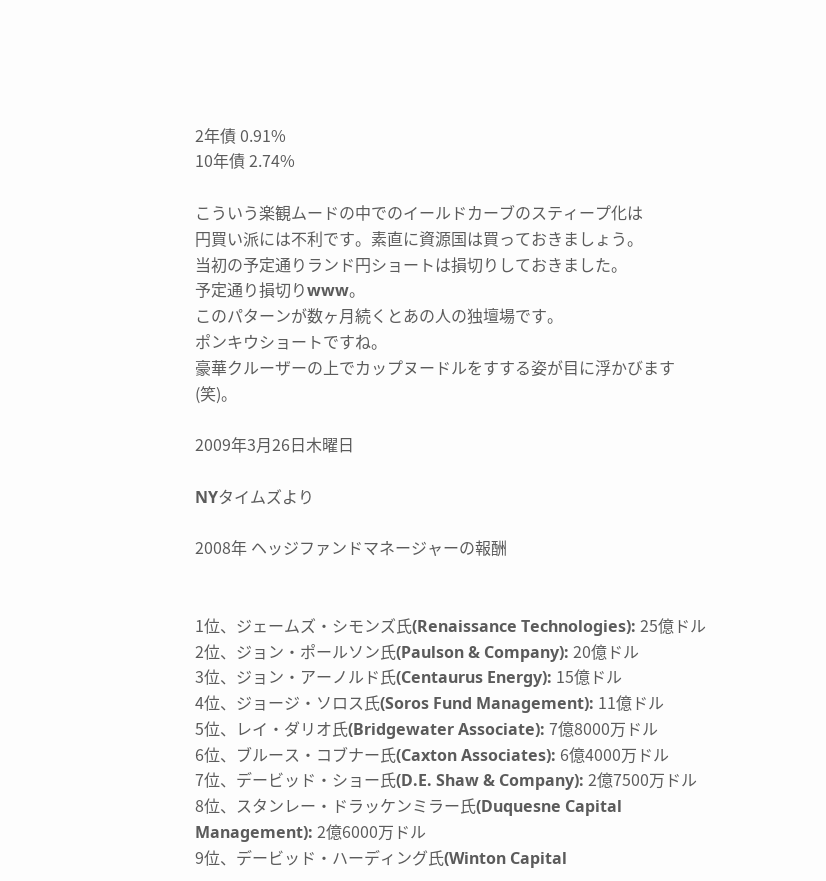2年債 0.91%
10年債 2.74%

こういう楽観ムードの中でのイールドカーブのスティープ化は
円買い派には不利です。素直に資源国は買っておきましょう。
当初の予定通りランド円ショートは損切りしておきました。
予定通り損切りwww。
このパターンが数ヶ月続くとあの人の独壇場です。
ポンキウショートですね。
豪華クルーザーの上でカップヌードルをすする姿が目に浮かびます(笑)。

2009年3月26日木曜日

NYタイムズより

2008年 ヘッジファンドマネージャーの報酬


1位、ジェームズ・シモンズ氏(Renaissance Technologies): 25億ドル
2位、ジョン・ポールソン氏(Paulson & Company): 20億ドル
3位、ジョン・アーノルド氏(Centaurus Energy): 15億ドル
4位、ジョージ・ソロス氏(Soros Fund Management): 11億ドル
5位、レイ・ダリオ氏(Bridgewater Associate): 7億8000万ドル
6位、ブルース・コブナー氏(Caxton Associates): 6億4000万ドル
7位、デービッド・ショー氏(D.E. Shaw & Company): 2億7500万ドル
8位、スタンレー・ドラッケンミラー氏(Duquesne Capital Management): 2億6000万ドル
9位、デービッド・ハーディング氏(Winton Capital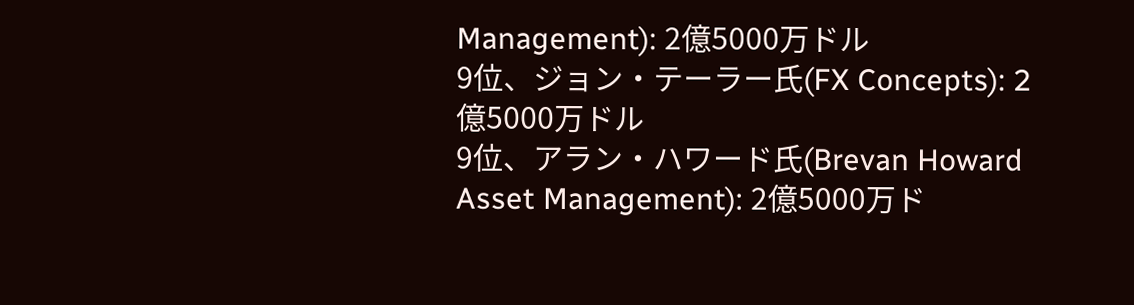Management): 2億5000万ドル
9位、ジョン・テーラー氏(FX Concepts): 2億5000万ドル
9位、アラン・ハワード氏(Brevan Howard Asset Management): 2億5000万ド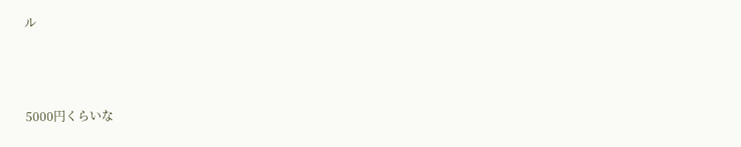ル



5000円くらいな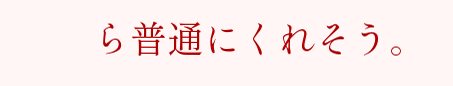ら普通にくれそう。